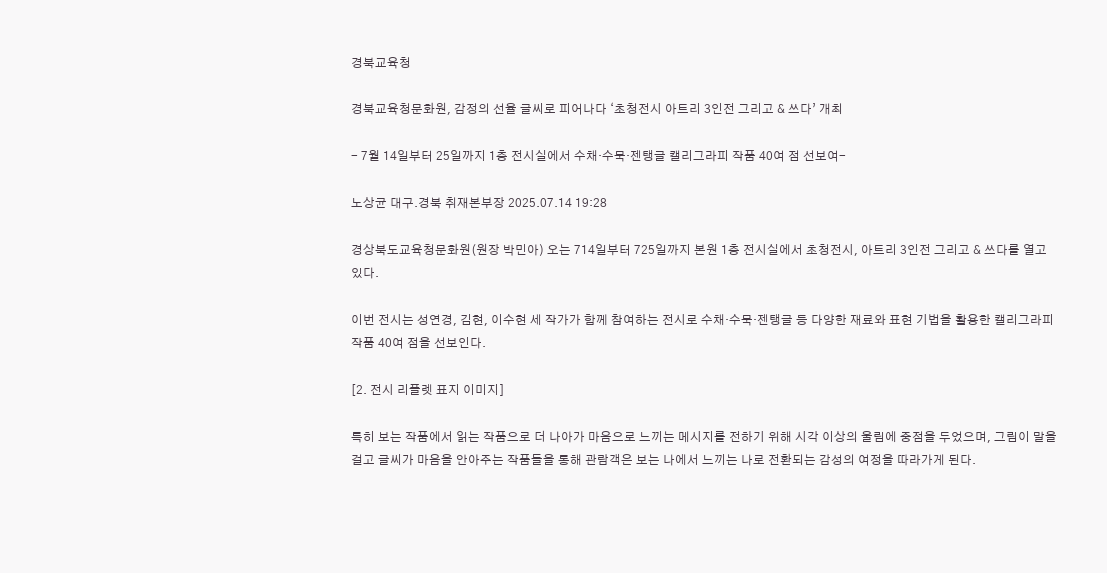경북교육청

경북교육청문화원, 감정의 선율 글씨로 피어나다 ‘초청전시 아트리 3인전 그리고 & 쓰다’ 개최

- 7월 14일부터 25일까지 1층 전시실에서 수채·수묵·젠탱글 캘리그라피 작품 40여 점 선보여-

노상균 대구.경북 취재본부장 2025.07.14 19:28

경상북도교육청문화원(원장 박민아) 오는 714일부터 725일까지 본원 1층 전시실에서 초청전시, 아트리 3인전 그리고 & 쓰다를 열고 있다.

이번 전시는 성연경, 김현, 이수현 세 작가가 함께 참여하는 전시로 수채·수묵·젠탱글 등 다양한 재료와 표현 기법을 활용한 캘리그라피 작품 40여 점을 선보인다.

[2. 전시 리플렛 표지 이미지]

특히 보는 작품에서 읽는 작품으로 더 나아가 마음으로 느끼는 메시지를 전하기 위해 시각 이상의 울림에 중점을 두었으며, 그림이 말을 걸고 글씨가 마음을 안아주는 작품들을 통해 관람객은 보는 나에서 느끼는 나로 전환되는 감성의 여정을 따라가게 된다.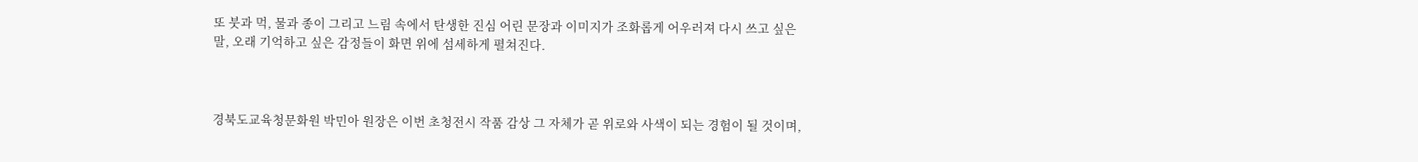또 붓과 먹, 물과 종이 그리고 느림 속에서 탄생한 진심 어린 문장과 이미지가 조화롭게 어우러져 다시 쓰고 싶은 말, 오래 기억하고 싶은 감정들이 화면 위에 섬세하게 펼쳐진다.



경북도교육청문화원 박민아 원장은 이번 초청전시 작품 감상 그 자체가 곧 위로와 사색이 되는 경험이 될 것이며,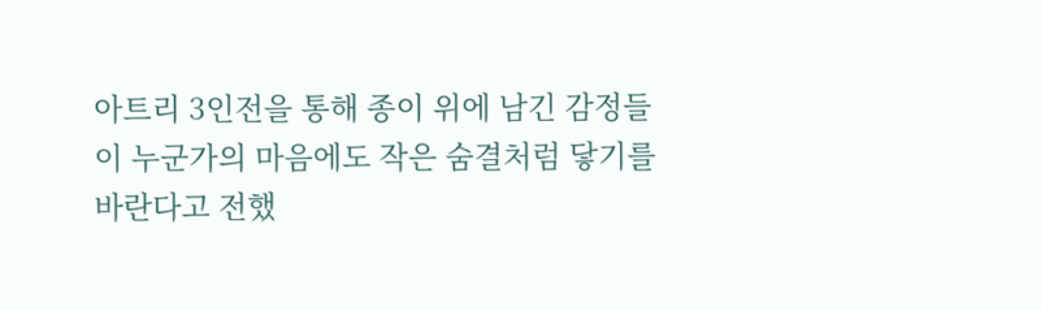아트리 3인전을 통해 종이 위에 남긴 감정들이 누군가의 마음에도 작은 숨결처럼 닿기를 바란다고 전했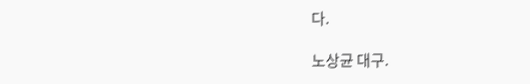다.

노상균 대구.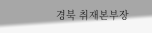경북 취재본부장